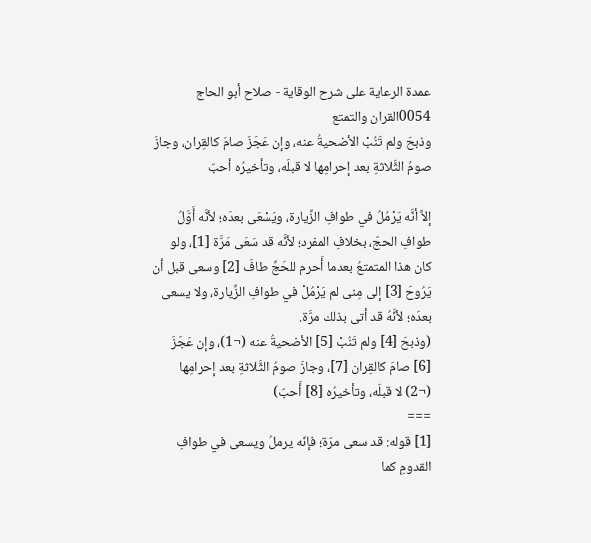عمدة الرعاية على شرح الوقاية - صلاح أبو الحاج
0054القران والتمتع
وذبحَ ولم تَنُبْ الأضحيةُ عنه، وإن عَجَزَ صامَ كالقِران، وجازَ صومُ الثَّلاثةِ بعد إحرامِها لا قبلَه، وتأخيرُه أحبّ

إلاَّ أنَّه يَرْمُلُ في طوافِ الزِّيارة، ويَسْعَى بعدَه؛ لأنَّه أَوَّلُ طوافِ الحجّ، بخلافِ المفرد؛ لأنَّه قد سَعَى مَرَّة [1]، ولو كان هذا المتمتعُ بعدما أَحرم للحَجِّ طافَ [2] وسعى قبل أن يَرُوحَ [3] إلى مِنى لم يَرْمُلْ في طوافِ الزِّيارة، ولا يسعى بعدَه؛ لأنَّهُ قد أتى بذلك مرَّة.
(وذبحَ [4] ولم تَنُبْ [5] الأضحيةُ عنه (¬1)، وإن عَجَزَ [6] صامَ كالقِران [7]، وجازَ صومُ الثَّلاثةِ بعد إحرامِها (¬2) لا قبلَه، وتأخيرُه [8] أَحبّ)
===
[1] قوله: قد سعى مرّة؛ فإنّه يرملُ ويسعى في طوافِ القدومِ كما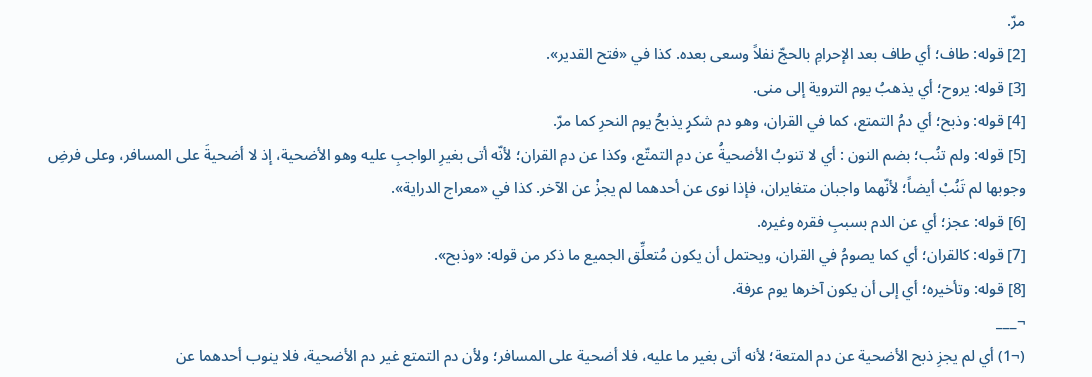مرّ.
[2] قوله: طاف؛ أي طاف بعد الإحرامِ بالحجّ نفلاً وسعى بعده. كذا في «فتح القدير».
[3] قوله: يروح؛ أي يذهبُ يوم التروية إلى منى.
[4] قوله: وذبح؛ أي دمُ التمتع، كما في القران، وهو دم شكرٍ يذبحُ يوم النحرِ كما مرّ.
[5] قوله: ولم تنُب؛ بضم النون : أي لا تنوبُ الأضحيةُ عن دمِ التمتّع، وكذا عن دمِ القران؛ لأنّه أتى بغيرِ الواجبِ عليه وهو الأضحية، إذ لا أضحيةَ على المسافر، وعلى فرضِ وجوبها لم تَنُبْ أيضاً؛ لأنّهما واجبان متغايران، فإذا نوى عن أحدهما لم يجزْ عن الآخر. كذا في «معراج الدراية».
[6] قوله: عجز؛ أي عن الدم بسببِ فقره وغيره.
[7] قوله: كالقران؛ أي كما يصومُ في القران، ويحتمل أن يكون مُتعلِّق الجميع ما ذكر من قوله: «وذبح».
[8] قوله: وتأخيره؛ أي إلى أن يكون آخرها يوم عرفة.
¬___
(¬1) أي لم يجزِ ذبح الأضحية عن دم المتعة؛ لأنه أتى بغير ما عليه، فلا أضحية على المسافر؛ ولأن دم التمتع غير دم الأضحية، فلا ينوب أحدهما عن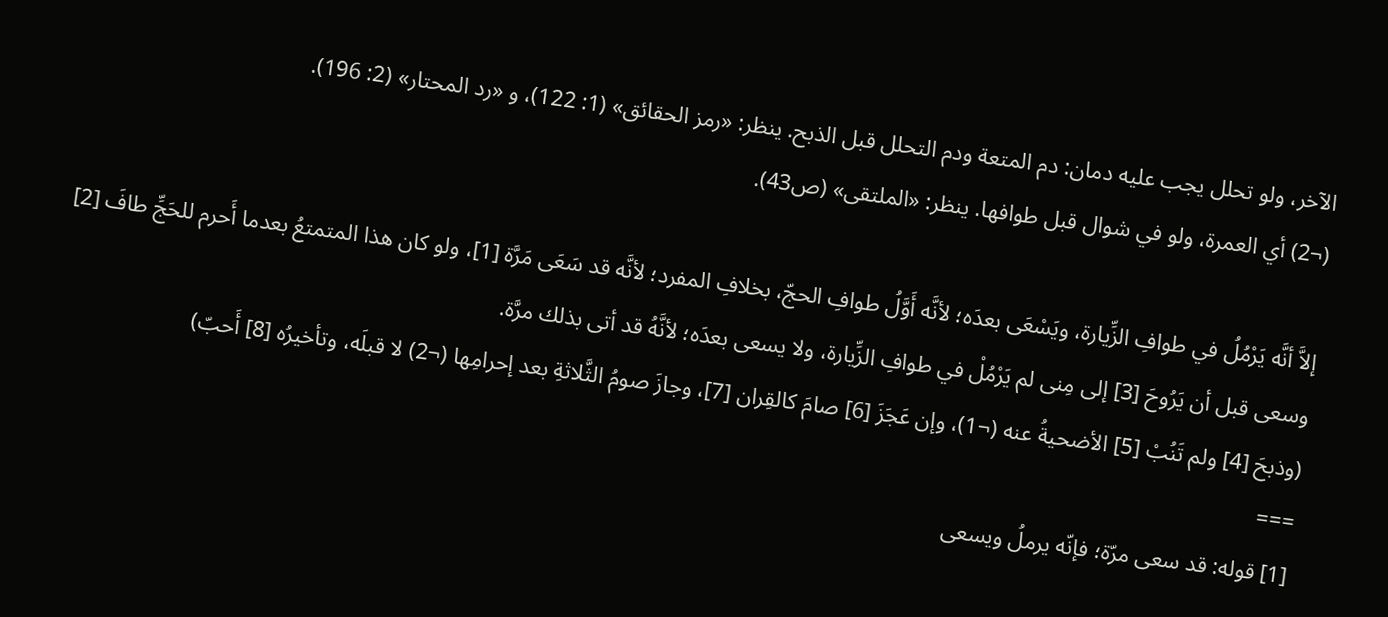الآخر، ولو تحلل يجب عليه دمان: دم المتعة ودم التحلل قبل الذبح. ينظر: «رمز الحقائق» (1: 122)، و «رد المحتار» (2: 196).
(¬2) أي العمرة، ولو في شوال قبل طوافها. ينظر: «الملتقى» (ص43).

إلاَّ أنَّه يَرْمُلُ في طوافِ الزِّيارة، ويَسْعَى بعدَه؛ لأنَّه أَوَّلُ طوافِ الحجّ، بخلافِ المفرد؛ لأنَّه قد سَعَى مَرَّة [1]، ولو كان هذا المتمتعُ بعدما أَحرم للحَجِّ طافَ [2] وسعى قبل أن يَرُوحَ [3] إلى مِنى لم يَرْمُلْ في طوافِ الزِّيارة، ولا يسعى بعدَه؛ لأنَّهُ قد أتى بذلك مرَّة.
(وذبحَ [4] ولم تَنُبْ [5] الأضحيةُ عنه (¬1)، وإن عَجَزَ [6] صامَ كالقِران [7]، وجازَ صومُ الثَّلاثةِ بعد إحرامِها (¬2) لا قبلَه، وتأخيرُه [8] أَحبّ)
===
[1] قوله: قد سعى مرّة؛ فإنّه يرملُ ويسعى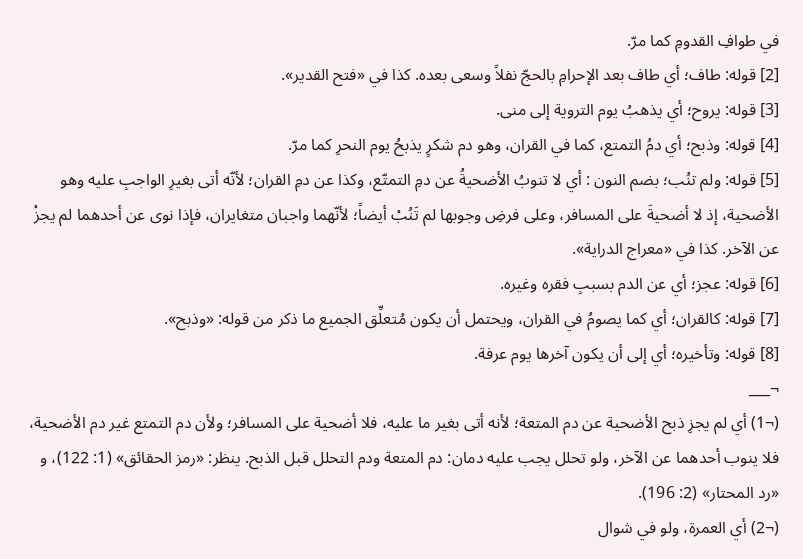في طوافِ القدومِ كما مرّ.
[2] قوله: طاف؛ أي طاف بعد الإحرامِ بالحجّ نفلاً وسعى بعده. كذا في «فتح القدير».
[3] قوله: يروح؛ أي يذهبُ يوم التروية إلى منى.
[4] قوله: وذبح؛ أي دمُ التمتع، كما في القران، وهو دم شكرٍ يذبحُ يوم النحرِ كما مرّ.
[5] قوله: ولم تنُب؛ بضم النون : أي لا تنوبُ الأضحيةُ عن دمِ التمتّع، وكذا عن دمِ القران؛ لأنّه أتى بغيرِ الواجبِ عليه وهو الأضحية، إذ لا أضحيةَ على المسافر، وعلى فرضِ وجوبها لم تَنُبْ أيضاً؛ لأنّهما واجبان متغايران، فإذا نوى عن أحدهما لم يجزْ عن الآخر. كذا في «معراج الدراية».
[6] قوله: عجز؛ أي عن الدم بسببِ فقره وغيره.
[7] قوله: كالقران؛ أي كما يصومُ في القران، ويحتمل أن يكون مُتعلِّق الجميع ما ذكر من قوله: «وذبح».
[8] قوله: وتأخيره؛ أي إلى أن يكون آخرها يوم عرفة.
¬___
(¬1) أي لم يجزِ ذبح الأضحية عن دم المتعة؛ لأنه أتى بغير ما عليه، فلا أضحية على المسافر؛ ولأن دم التمتع غير دم الأضحية، فلا ينوب أحدهما عن الآخر، ولو تحلل يجب عليه دمان: دم المتعة ودم التحلل قبل الذبح. ينظر: «رمز الحقائق» (1: 122)، و «رد المحتار» (2: 196).
(¬2) أي العمرة، ولو في شوال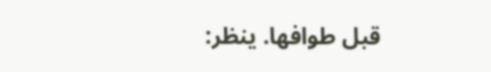قبل طوافها. ينظر: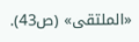«الملتقى» (ص43).